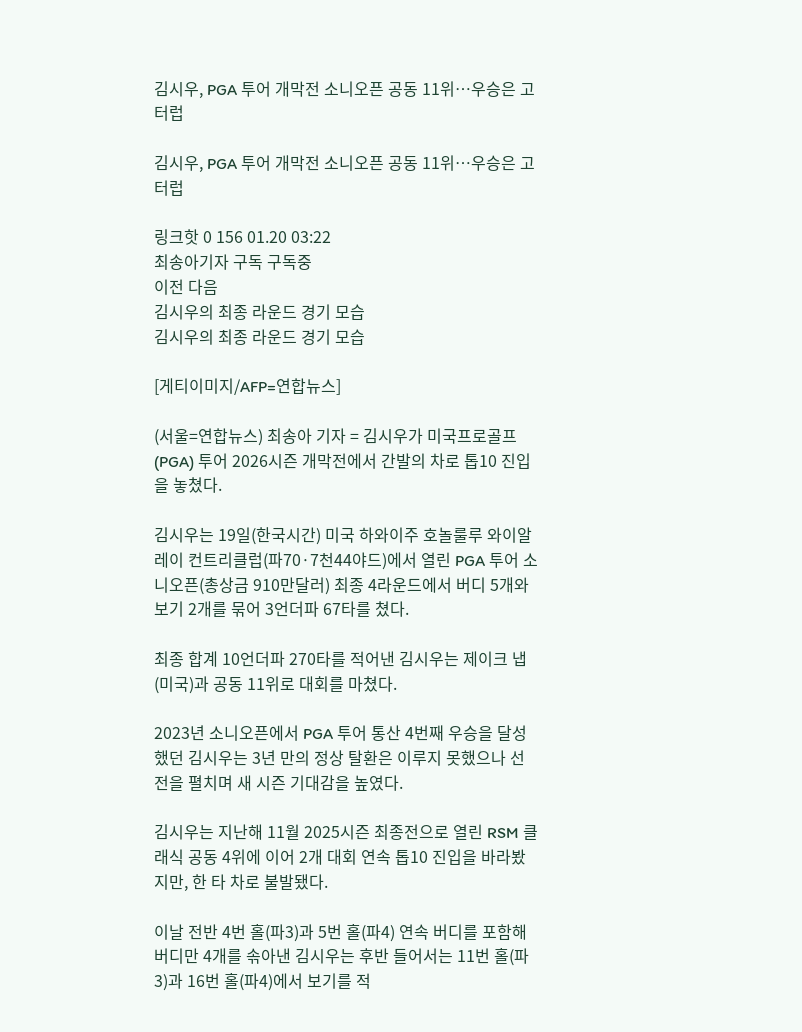김시우, PGA 투어 개막전 소니오픈 공동 11위…우승은 고터럽

김시우, PGA 투어 개막전 소니오픈 공동 11위…우승은 고터럽

링크핫 0 156 01.20 03:22
최송아기자 구독 구독중
이전 다음
김시우의 최종 라운드 경기 모습
김시우의 최종 라운드 경기 모습

[게티이미지/AFP=연합뉴스]

(서울=연합뉴스) 최송아 기자 = 김시우가 미국프로골프(PGA) 투어 2026시즌 개막전에서 간발의 차로 톱10 진입을 놓쳤다.

김시우는 19일(한국시간) 미국 하와이주 호놀룰루 와이알레이 컨트리클럽(파70·7천44야드)에서 열린 PGA 투어 소니오픈(총상금 910만달러) 최종 4라운드에서 버디 5개와 보기 2개를 묶어 3언더파 67타를 쳤다.

최종 합계 10언더파 270타를 적어낸 김시우는 제이크 냅(미국)과 공동 11위로 대회를 마쳤다.

2023년 소니오픈에서 PGA 투어 통산 4번째 우승을 달성했던 김시우는 3년 만의 정상 탈환은 이루지 못했으나 선전을 펼치며 새 시즌 기대감을 높였다.

김시우는 지난해 11월 2025시즌 최종전으로 열린 RSM 클래식 공동 4위에 이어 2개 대회 연속 톱10 진입을 바라봤지만, 한 타 차로 불발됐다.

이날 전반 4번 홀(파3)과 5번 홀(파4) 연속 버디를 포함해 버디만 4개를 솎아낸 김시우는 후반 들어서는 11번 홀(파3)과 16번 홀(파4)에서 보기를 적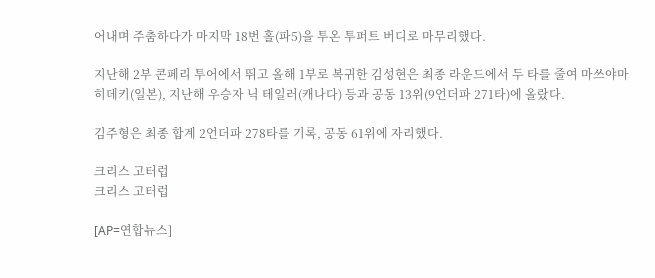어내며 주춤하다가 마지막 18번 홀(파5)을 투온 투퍼트 버디로 마무리했다.

지난해 2부 콘페리 투어에서 뛰고 올해 1부로 복귀한 김성현은 최종 라운드에서 두 타를 줄여 마쓰야마 히데키(일본), 지난해 우승자 닉 테일러(캐나다) 등과 공동 13위(9언더파 271타)에 올랐다.

김주형은 최종 합계 2언더파 278타를 기록, 공동 61위에 자리했다.

크리스 고터럽
크리스 고터럽

[AP=연합뉴스]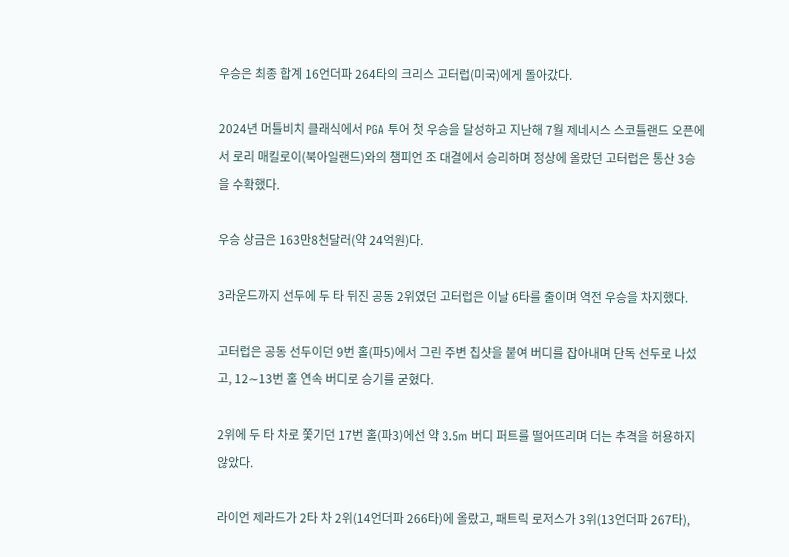우승은 최종 합계 16언더파 264타의 크리스 고터럽(미국)에게 돌아갔다.

2024년 머틀비치 클래식에서 PGA 투어 첫 우승을 달성하고 지난해 7월 제네시스 스코틀랜드 오픈에서 로리 매킬로이(북아일랜드)와의 챔피언 조 대결에서 승리하며 정상에 올랐던 고터럽은 통산 3승을 수확했다.

우승 상금은 163만8천달러(약 24억원)다.

3라운드까지 선두에 두 타 뒤진 공동 2위였던 고터럽은 이날 6타를 줄이며 역전 우승을 차지했다.

고터럽은 공동 선두이던 9번 홀(파5)에서 그린 주변 칩샷을 붙여 버디를 잡아내며 단독 선두로 나섰고, 12∼13번 홀 연속 버디로 승기를 굳혔다.

2위에 두 타 차로 쫓기던 17번 홀(파3)에선 약 3.5m 버디 퍼트를 떨어뜨리며 더는 추격을 허용하지 않았다.

라이언 제라드가 2타 차 2위(14언더파 266타)에 올랐고, 패트릭 로저스가 3위(13언더파 267타),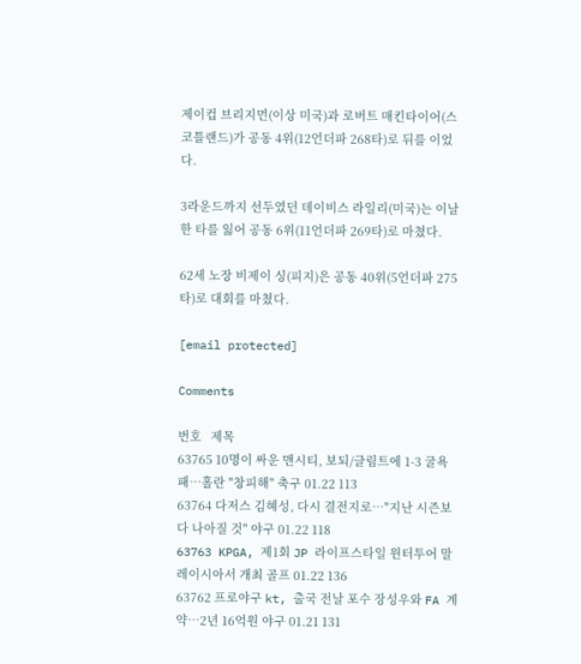제이컵 브리지먼(이상 미국)과 로버트 매킨타이어(스코틀랜드)가 공동 4위(12언더파 268타)로 뒤를 이었다.

3라운드까지 선두였던 데이비스 라일리(미국)는 이날 한 타를 잃어 공동 6위(11언더파 269타)로 마쳤다.

62세 노장 비제이 싱(피지)은 공동 40위(5언더파 275타)로 대회를 마쳤다.

[email protected]

Comments

번호   제목
63765 10명이 싸운 맨시티, 보되/글림트에 1-3 굴욕패…홀란 "창피해" 축구 01.22 113
63764 다저스 김혜성, 다시 결전지로…"지난 시즌보다 나아질 것" 야구 01.22 118
63763 KPGA, 제1회 JP 라이프스타일 윈터투어 말레이시아서 개최 골프 01.22 136
63762 프로야구 kt, 출국 전날 포수 장성우와 FA 계약…2년 16억원 야구 01.21 131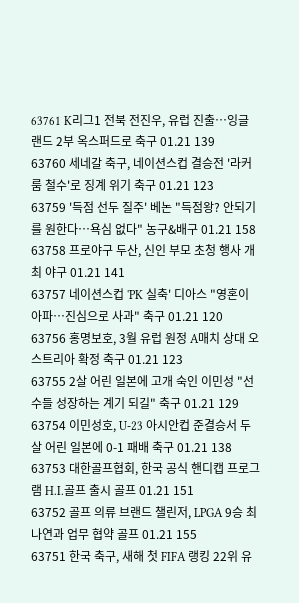63761 K리그1 전북 전진우, 유럽 진출…잉글랜드 2부 옥스퍼드로 축구 01.21 139
63760 세네갈 축구, 네이션스컵 결승전 '라커룸 철수'로 징계 위기 축구 01.21 123
63759 '득점 선두 질주' 베논 "득점왕? 안되기를 원한다…욕심 없다" 농구&배구 01.21 158
63758 프로야구 두산, 신인 부모 초청 행사 개최 야구 01.21 141
63757 네이션스컵 'PK 실축' 디아스 "영혼이 아파…진심으로 사과" 축구 01.21 120
63756 홍명보호, 3월 유럽 원정 A매치 상대 오스트리아 확정 축구 01.21 123
63755 2살 어린 일본에 고개 숙인 이민성 "선수들 성장하는 계기 되길" 축구 01.21 129
63754 이민성호, U-23 아시안컵 준결승서 두 살 어린 일본에 0-1 패배 축구 01.21 138
63753 대한골프협회, 한국 공식 핸디캡 프로그램 H.I.골프 출시 골프 01.21 151
63752 골프 의류 브랜드 챌린저, LPGA 9승 최나연과 업무 협약 골프 01.21 155
63751 한국 축구, 새해 첫 FIFA 랭킹 22위 유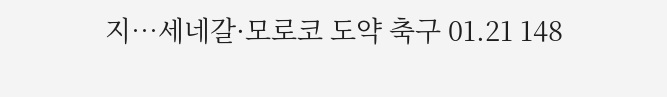지…세네갈·모로코 도약 축구 01.21 148